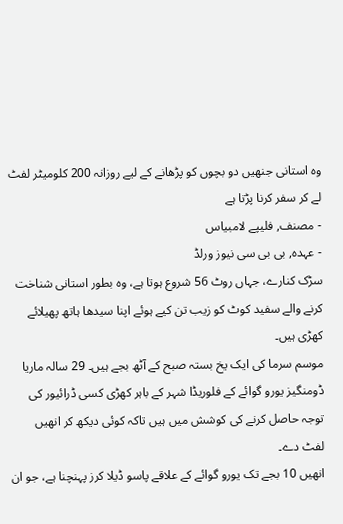وہ استانی جنھیں دو بچوں کو پڑھانے کے لیے روزانہ 200 کلومیٹر لفٹ لے کر سفر کرنا پڑتا ہے
- مصنف, فلیپے لامبیاس
- عہدہ, بی بی سی نیوز ورلڈ
سڑک کنارے، جہاں روٹ 56 شروع ہوتا ہے، وہ بطور استانی شناخت کرنے والے سفید کوٹ کو زیب تن کیے ہوئے اپنا سیدھا ہاتھ پھیلائے کھڑی ہیں۔
موسم سرما کی ایک یخ بستہ صبح کے آٹھ بجے ہیں۔ 29 سالہ ماریا ڈومنگیز یورو گوائے کے فلوریڈا شہر کے باہر کھڑی کسی ڈرائیور کی توجہ حاصل کرنے کی کوشش میں ہیں تاکہ کوئی دیکھ کر انھیں لفٹ دے۔
انھیں 10 بجے تک یورو گوائے کے علاقے پاسو ڈیلا کرز پہنچنا ہے، جو ان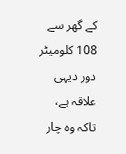کے گھر سے 108 کلومیٹر دور دیہی علاقہ ہے، تاکہ وہ چار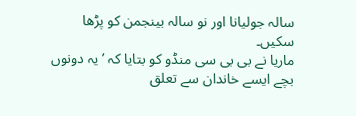سالہ جولیانا اور نو سالہ بینجمن کو پڑھا سکیں۔
ماریا نے بی بی سی منڈو کو بتایا کہ ’یہ دونوں بچے ایسے خاندان سے تعلق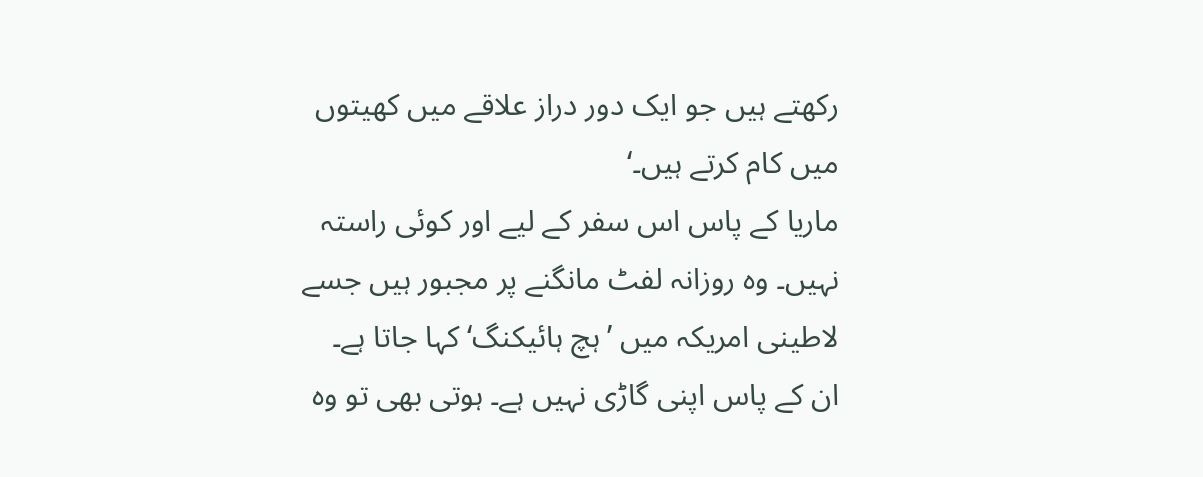رکھتے ہیں جو ایک دور دراز علاقے میں کھیتوں میں کام کرتے ہیں۔‘
ماریا کے پاس اس سفر کے لیے اور کوئی راستہ نہیں۔ وہ روزانہ لفٹ مانگنے پر مجبور ہیں جسے لاطینی امریکہ میں ’ہچ ہائیکنگ‘ کہا جاتا ہے۔
ان کے پاس اپنی گاڑی نہیں ہے۔ ہوتی بھی تو وہ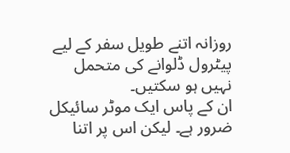روزانہ اتنے طویل سفر کے لیے پیٹرول ڈلوانے کی متحمل نہیں ہو سکتیں۔
ان کے پاس ایک موٹر سائیکل ضرور ہے۔ لیکن اس پر اتنا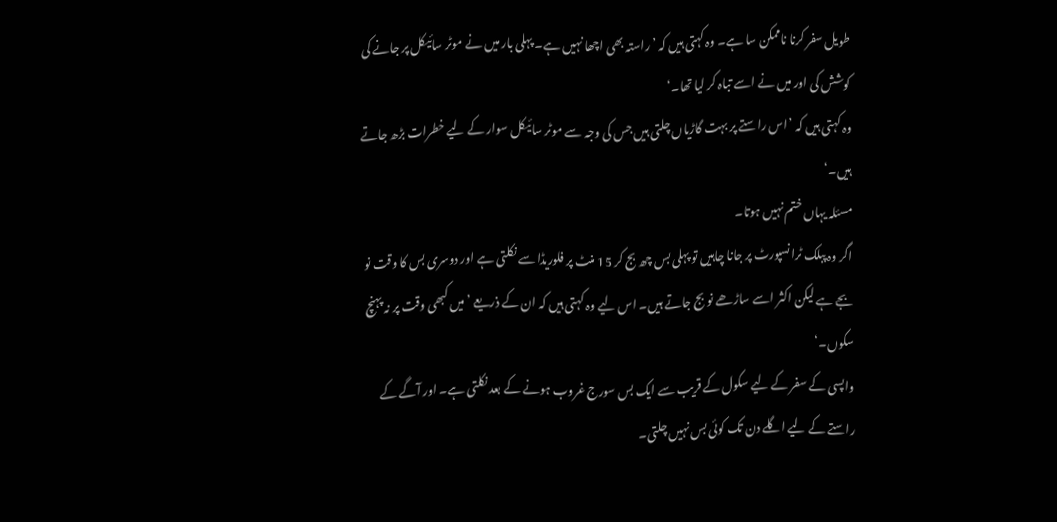طویل سفر کرنا ناممکن سا ہے۔ وہ کہتی ہیں کہ ’راستہ بھی اچھا نہیں ہے۔ پہلی بار میں نے موٹر سائیکل پر جانے کی کوشش کی اور میں نے اسے تباہ کر لیا تھا۔‘
وہ کہتی ہیں کہ ’اس راستے پر بہت گاڑیاں چلتی ہیں جس کی وجہ سے موٹر سائیکل سوار کے لیے خطرات بڑھ جاتے ہیں۔‘
مسئلہ یہاں ختم نہیں ہوتا۔
اگر وہ پبلک ٹرانسپورٹ پر جانا چاہیں تو پہلی بس چھ بج کر 15 منٹ پر فلوریڈا سے نکلتی ہے اور دوسری بس کا وقت نو بجے ہے لیکن اکثر اسے ساڑھے نو بج جاتے ہیں۔ اس لیے وہ کہتی ہیں کہ ان کے ذریعے ’میں کبھی وقت پر نہ پہنچ سکوں۔‘
واپسی کے سفر کے لیے سکول کے قریب سے ایک بس سورج غروب ہونے کے بعد نکلتی ہے۔ اور آگے کے راستے کے لیے اگلے دن تک کوئی بس نہیں چلتی۔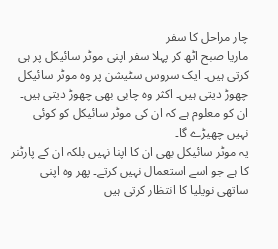چار مراحل کا سفر
ماریا صبح اٹھ کر پہلا سفر اپنی موٹر سائیکل پر ہی کرتی ہیں۔ ایک سروس سٹیشن پر وہ موٹر سائیکل چھوڑ دیتی ہیں۔ اکثر وہ چابی بھی چھوڑ دیتی ہیں۔ ان کو معلوم ہے کہ ان کی موٹر سائیکل کو کوئی نہیں چھیڑے گا۔
یہ موٹر سائیکل بھی ان کا اپنا نہیں بلکہ ان کے پارٹنر کا ہے جو اسے استعمال نہیں کرتے۔ پھر وہ اپنی ساتھی نویلیا کا انتظار کرتی ہیں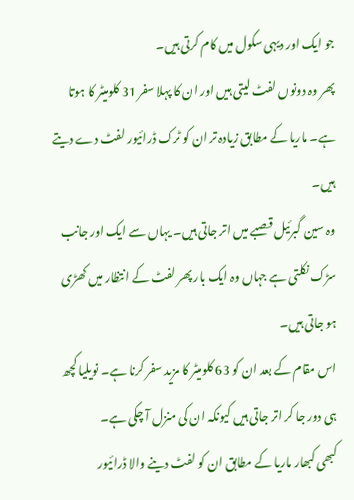جو ایک اور دیہی سکول میں کام کرتی ہیں۔
پھر وہ دونوں لفٹ لیتی ہیں اور ان کا پہلا سفر 31 کلومیٹر کا ہوتا ہے۔ ماریا کے مطابق زیادہ تر ان کو ٹرک ڈرائیور لفٹ دے دیتے ہیں۔
وہ سین گبرئیل قصبے میں اتر جاتی ہیں۔ یہاں سے ایک اور جانب سڑک نکلتی ہے جہاں وہ ایک بار پھر لفٹ کے انتظار میں کھڑی ہو جاتی ہیں۔
اس مقام کے بعد ان کو 63 کلومیٹر کا مزید سفر کرنا ہے۔ نویلیا کچھ ہی دور جا کر اتر جاتی ہیں کیونکہ ان کی منزل آ چکی ہے۔
کبھی کبھار ماریا کے مطابق ان کو لفٹ دینے والا ڈرائیور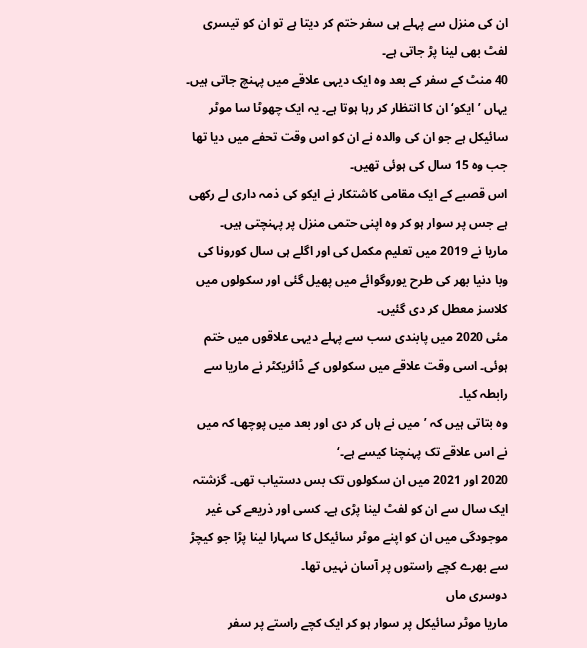ان کی منزل سے پہلے ہی سفر ختم کر دیتا ہے تو ان کو تیسری لفٹ بھی لینا پڑ جاتی ہے۔
40 منٹ کے سفر کے بعد وہ ایک دیہی علاقے میں پہنچ جاتی ہیں۔ یہاں ’ایکو‘ ان کا انتظار کر رہا ہوتا ہے۔ یہ ایک چھوٹا سا موٹر سائیکل ہے جو ان کی والدہ نے ان کو اس وقت تحفے میں دیا تھا جب وہ 15 سال کی ہوئی تھیں۔
اس قصبے کے ایک مقامی کاشتکار نے ایکو کی ذمہ داری لے رکھی ہے جس پر سوار ہو کر وہ اپنی حتمی منزل پر پہنچتی ہیں۔
ماریا نے 2019 میں تعلیم مکمل کی اور اگلے ہی سال کورونا کی وبا دنیا بھر کی طرح یوروگوائے میں پھیل گئی اور سکولوں میں کلاسز معطل کر دی گئیں۔
مئی 2020 میں پابندی سب سے پہلے دیہی علاقوں میں ختم ہوئی۔ اسی وقت علاقے میں سکولوں کے ڈائریکٹر نے ماریا سے رابطہ کیا۔
وہ بتاتی ہیں کہ ’میں نے ہاں کر دی اور بعد میں پوچھا کہ میں نے اس علاقے تک پہنچنا کیسے ہے۔‘
2020 اور 2021 میں ان سکولوں تک بس دستیاب تھی۔ گزشتہ ایک سال سے ان کو لفٹ لینا پڑی ہے۔ کسی اور ذریعے کی غیر موجودگی میں ان کو اپنے موٹر سائیکل کا سہارا لینا پڑا جو کیچڑ سے بھرے کچے راستوں پر آسان نہیں تھا۔
دوسری ماں
ماریا موٹر سائیکل پر سوار ہو کر ایک کچے راستے پر سفر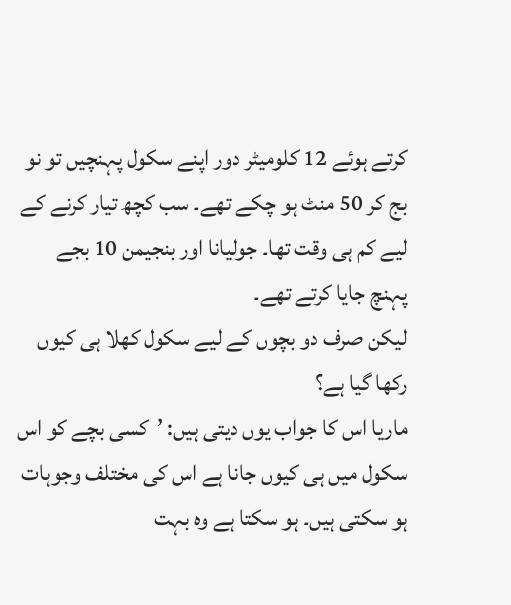کرتے ہوئے 12 کلومیٹر دور اپنے سکول پہنچیں تو نو بج کر 50 منٹ ہو چکے تھے۔ سب کچھ تیار کرنے کے لیے کم ہی وقت تھا۔ جولیانا اور بنجیمن 10 بجے پہنچ جایا کرتے تھے۔
لیکن صرف دو بچوں کے لیے سکول کھلا ہی کیوں رکھا گیا ہے؟
ماریا اس کا جواب یوں دیتی ہیں: ’کسی بچے کو اس سکول میں ہی کیوں جانا ہے اس کی مختلف وجوہات ہو سکتی ہیں۔ ہو سکتا ہے وہ بہت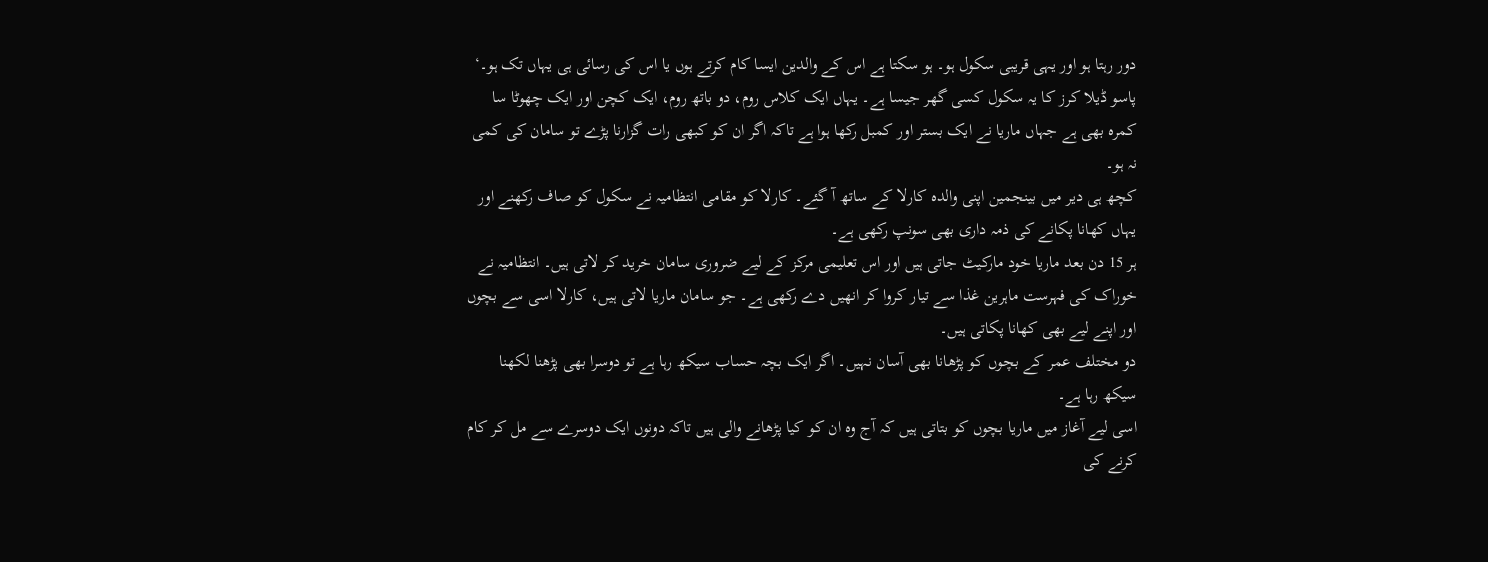دور رہتا ہو اور یہی قریبی سکول ہو۔ ہو سکتا ہے اس کے والدین ایسا کام کرتے ہوں یا اس کی رسائی ہی یہاں تک ہو۔‘
پاسو ڈیلا کرز کا یہ سکول کسی گھر جیسا ہے۔ یہاں ایک کلاس روم، دو باتھ روم، ایک کچن اور ایک چھوٹا سا کمرہ بھی ہے جہاں ماریا نے ایک بستر اور کمبل رکھا ہوا ہے تاکہ اگر ان کو کبھی رات گزارنا پڑے تو سامان کی کمی نہ ہو۔
کچھ ہی دیر میں بینجمین اپنی والدہ کارلا کے ساتھ آ گئے۔ کارلا کو مقامی انتظامیہ نے سکول کو صاف رکھنے اور یہاں کھانا پکانے کی ذمہ داری بھی سونپ رکھی ہے۔
ہر 15 دن بعد ماریا خود مارکیٹ جاتی ہیں اور اس تعلیمی مرکز کے لیے ضروری سامان خرید کر لاتی ہیں۔ انتظامیہ نے خوراک کی فہرست ماہرین غذا سے تیار کروا کر انھیں دے رکھی ہے۔ جو سامان ماریا لاتی ہیں، کارلا اسی سے بچوں اور اپنے لیے بھی کھانا پکاتی ہیں۔
دو مختلف عمر کے بچوں کو پڑھانا بھی آسان نہیں۔ اگر ایک بچہ حساب سیکھ رہا ہے تو دوسرا بھی پڑھنا لکھنا سیکھ رہا ہے۔
اسی لیے آغاز میں ماریا بچوں کو بتاتی ہیں کہ آج وہ ان کو کیا پڑھانے والی ہیں تاکہ دونوں ایک دوسرے سے مل کر کام کرنے کی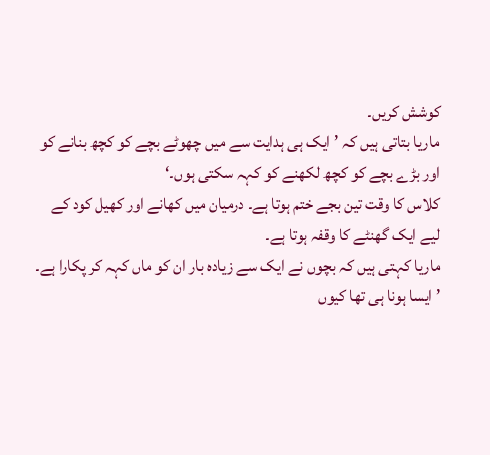کوشش کریں۔
ماریا بتاتی ہیں کہ ’ایک ہی ہدایت سے میں چھوٹے بچے کو کچھ بنانے کو اور بڑے بچے کو کچھ لکھنے کو کہہ سکتی ہوں۔‘
کلاس کا وقت تین بجے ختم ہوتا ہے۔ درمیان میں کھانے اور کھیل کود کے لیے ایک گھنٹے کا وقفہ ہوتا ہے۔
ماریا کہتی ہیں کہ بچوں نے ایک سے زیادہ بار ان کو ماں کہہ کر پکارا ہے۔ ’ایسا ہونا ہی تھا کیوں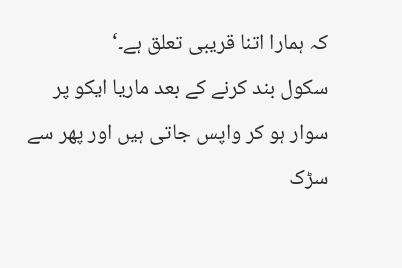کہ ہمارا اتنا قریبی تعلق ہے۔‘
سکول بند کرنے کے بعد ماریا ایکو پر سوار ہو کر واپس جاتی ہیں اور پھر سے سڑک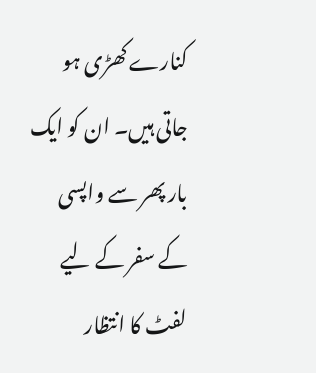کنارے کھڑی ہو جاتی ہیں۔ ان کو ایک بار پھر سے واپسی کے سفر کے لیے لفٹ کا انتظار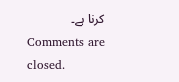کرنا ہے۔
Comments are closed.